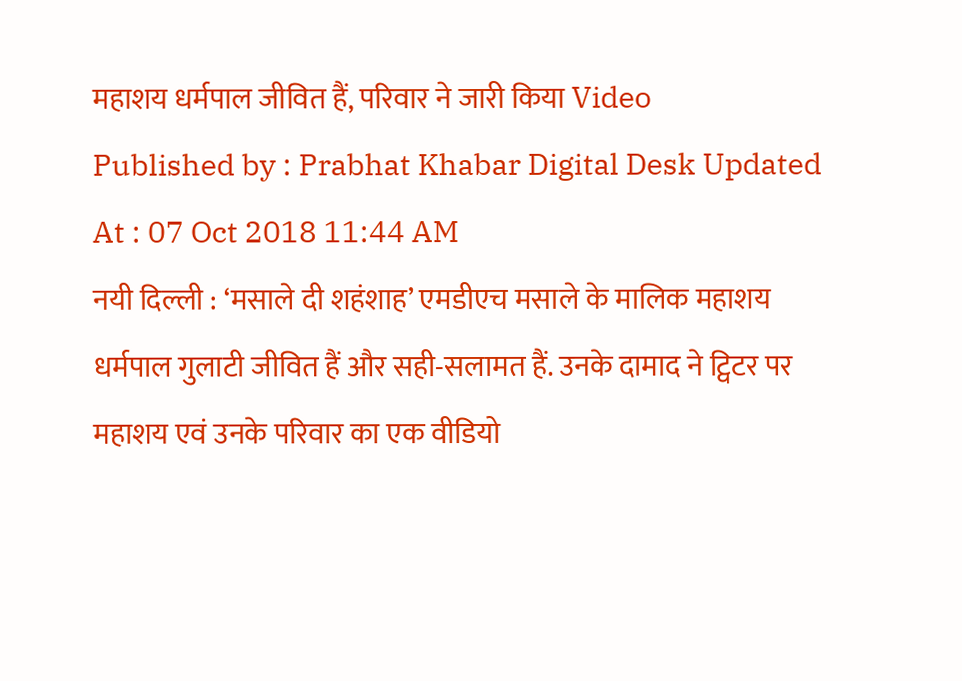महाशय धर्मपाल जीवित हैं, परिवार ने जारी किया Video
Published by : Prabhat Khabar Digital Desk Updated At : 07 Oct 2018 11:44 AM
नयी दिल्ली : ‘मसाले दी शहंशाह’ एमडीएच मसाले के मालिक महाशय धर्मपाल गुलाटी जीवित हैं और सही-सलामत हैं. उनके दामाद ने ट्विटर पर महाशय एवं उनके परिवार का एक वीडियो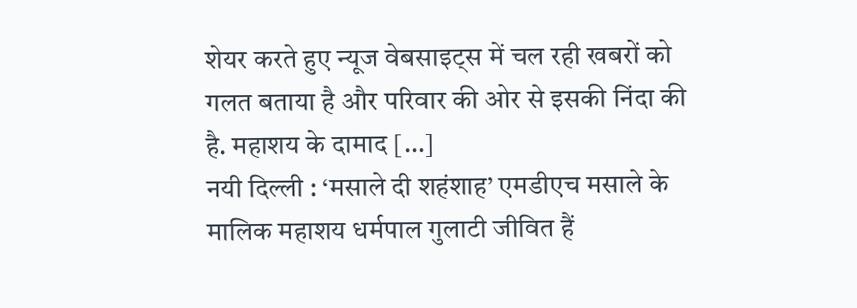शेयर करते हुए न्यूज वेबसाइट्स में चल रही खबरों को गलत बताया है और परिवार की ओर से इसकी निंदा की है. महाशय के दामाद […]
नयी दिल्ली : ‘मसाले दी शहंशाह’ एमडीएच मसाले के मालिक महाशय धर्मपाल गुलाटी जीवित हैं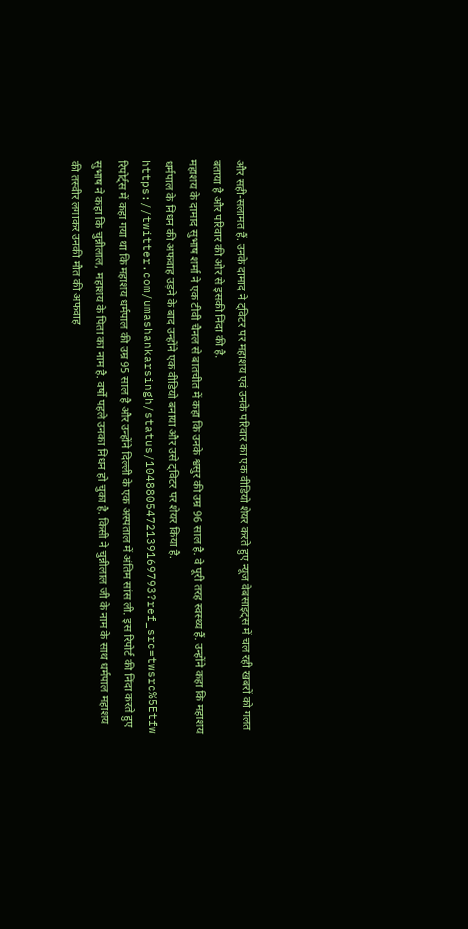और सही-सलामत हैं. उनके दामाद ने ट्विटर पर महाशय एवं उनके परिवार का एक वीडियो शेयर करते हुए न्यूज वेबसाइट्स में चल रही खबरों को गलत बताया है और परिवार की ओर से इसकी निंदा की है.
महाशय के दामाद सुभाष शर्मा ने एक टीवी चैनल से बातचीत में कहा कि उनके श्वसुर की उम्र 96 साल है. वे पूरी तरह स्वस्थ्य हैं. उन्होंने कहा कि महाशय धर्मपाल के निधन की अफवाह उड़ने के बाद उन्होंने एक वीडियो बनाया और उसे ट्विटर पर शेयर किया है.
https://twitter.com/umashankarsingh/status/1048805472139169793?ref_src=twsrc%5Etfw
रिपोर्ट्स में कहा गया था कि महाशय धर्मपाल की उम्र 95 साल है और उन्होंने दिल्ली के एक अस्पताल में अंतिम सांस ली. इस रिपोर्ट की निंदा करते हुए सुभाष ने कहा कि चुन्नीलाल, महाशय के पिता का नाम है. वर्षों पहले उनका निधन हो चुका है. किसी ने चुन्नीलाल जी के नाम के साथ धर्मपाल महाशय की तस्वीर लगाकर उनकी मौत की अफवाह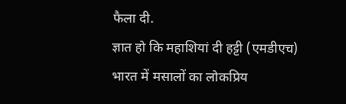फैला दी.
ज्ञात हो कि महाशियां दी हट्टी (एमडीएच) भारत में मसालों का लोकप्रिय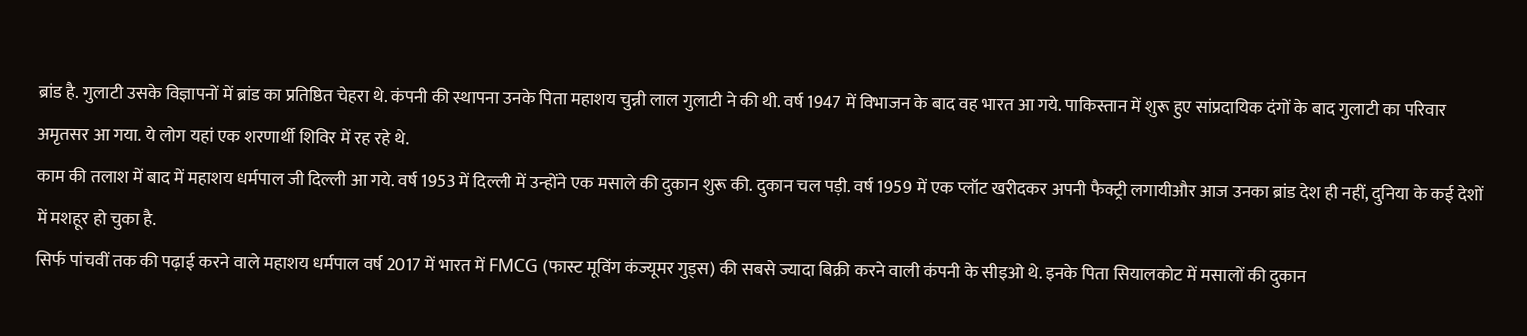ब्रांड है. गुलाटी उसके विज्ञापनों में ब्रांड का प्रतिष्ठित चेहरा थे. कंपनी की स्थापना उनके पिता महाशय चुन्नी लाल गुलाटी ने की थी. वर्ष 1947 में विभाजन के बाद वह भारत आ गये. पाकिस्तान में शुरू हुए सांप्रदायिक दंगों के बाद गुलाटी का परिवार अमृतसर आ गया. ये लोग यहां एक शरणार्थी शिविर में रह रहे थे.
काम की तलाश में बाद में महाशय धर्मपाल जी दिल्ली आ गये. वर्ष 1953 में दिल्ली में उन्होंने एक मसाले की दुकान शुरू की. दुकान चल पड़ी. वर्ष 1959 में एक प्लॉट खरीदकर अपनी फैक्ट्री लगायीऔर आज उनका ब्रांड देश ही नहीं, दुनिया के कई देशों में मशहूर हो चुका है.
सिर्फ पांचवीं तक की पढ़ाई करने वाले महाशय धर्मपाल वर्ष 2017 में भारत में FMCG (फास्ट मूविंग कंज्यूमर गुड्स) की सबसे ज्यादा बिक्री करने वाली कंपनी के सीइओ थे. इनके पिता सियालकोट में मसालों की दुकान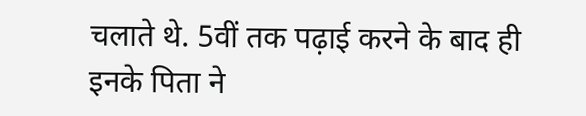चलाते थे. 5वीं तक पढ़ाई करने के बाद ही इनके पिता ने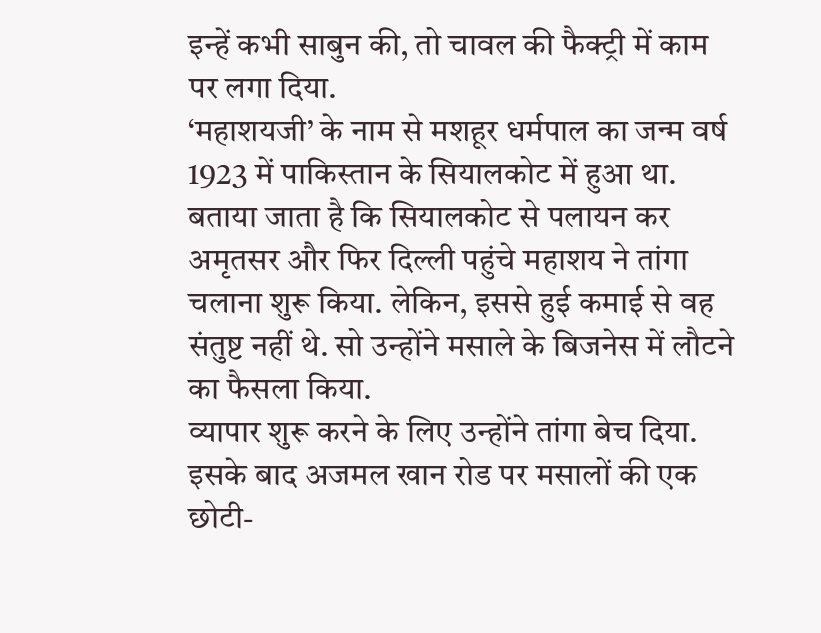इन्हें कभी साबुन की, तो चावल की फैक्ट्री में काम पर लगा दिया.
‘महाशयजी’ के नाम से मशहूर धर्मपाल का जन्म वर्ष 1923 में पाकिस्तान के सियालकोट में हुआ था. बताया जाता है कि सियालकोट से पलायन कर अमृतसर और फिर दिल्ली पहुंचे महाशय ने तांगा चलाना शुरू किया. लेकिन, इससे हुई कमाई से वह संतुष्ट नहीं थे. सो उन्होंने मसाले के बिजनेस में लौटने का फैसला किया.
व्यापार शुरू करने के लिए उन्होंने तांगा बेच दिया. इसके बाद अजमल खान रोड पर मसालों की एक छोटी-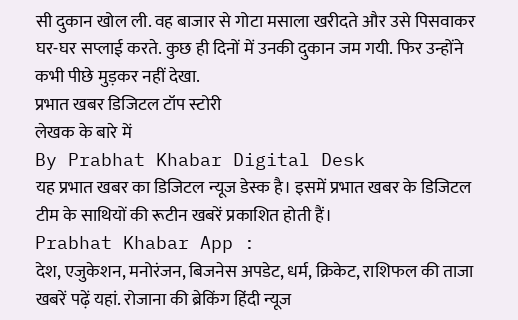सी दुकान खोल ली. वह बाजार से गोटा मसाला खरीदते और उसे पिसवाकर घर-घर सप्लाई करते. कुछ ही दिनों में उनकी दुकान जम गयी. फिर उन्होंने कभी पीछे मुड़कर नहीं देखा.
प्रभात खबर डिजिटल टॉप स्टोरी
लेखक के बारे में
By Prabhat Khabar Digital Desk
यह प्रभात खबर का डिजिटल न्यूज डेस्क है। इसमें प्रभात खबर के डिजिटल टीम के साथियों की रूटीन खबरें प्रकाशित होती हैं।
Prabhat Khabar App :
देश, एजुकेशन, मनोरंजन, बिजनेस अपडेट, धर्म, क्रिकेट, राशिफल की ताजा खबरें पढ़ें यहां. रोजाना की ब्रेकिंग हिंदी न्यूज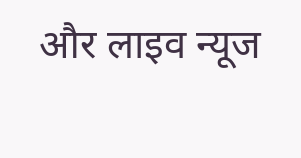और लाइव न्यूज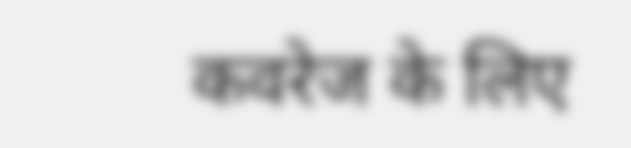कवरेज के लिए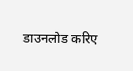डाउनलोड करिए